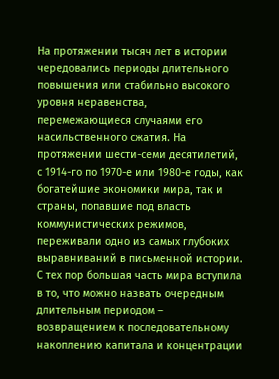На протяжении тысяч лет в истории чередовались периоды длительного повышения или стабильно высокого уровня неравенства, перемежающиеся случаями его насильственного сжатия. На протяжении шести-семи десятилетий, с 1914-го по 1970-е или 1980-е годы, как богатейшие экономики мира, так и страны, попавшие под власть коммунистических режимов, переживали одно из самых глубоких выравниваний в письменной истории. С тех пор большая часть мира вступила в то, что можно назвать очередным длительным периодом – возвращением к последовательному накоплению капитала и концентрации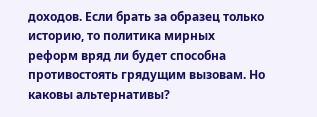доходов. Если брать за образец только историю, то политика мирных реформ вряд ли будет способна противостоять грядущим вызовам. Но каковы альтернативы?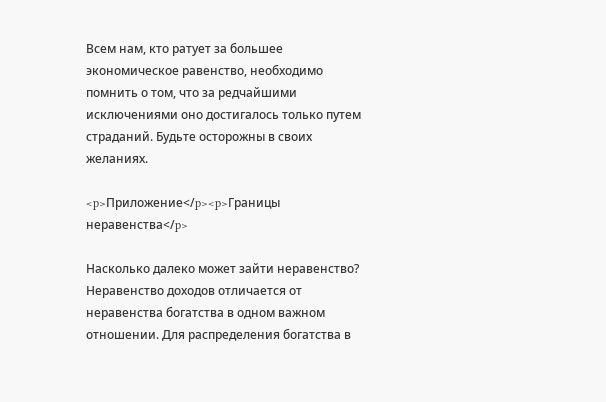Всем нам, кто ратует за большее экономическое равенство, необходимо помнить о том, что за редчайшими исключениями оно достигалось только путем страданий. Будьте осторожны в своих желаниях.

<p>Приложение</p><p>Границы неравенства</p>

Насколько далеко может зайти неравенство? Неравенство доходов отличается от неравенства богатства в одном важном отношении. Для распределения богатства в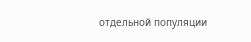отдельной популяции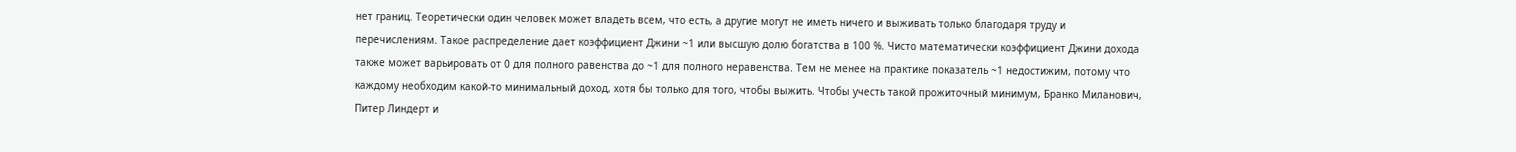нет границ. Теоретически один человек может владеть всем, что есть, а другие могут не иметь ничего и выживать только благодаря труду и перечислениям. Такое распределение дает коэффициент Джини ~1 или высшую долю богатства в 100 %. Чисто математически коэффициент Джини дохода также может варьировать от 0 для полного равенства до ~1 для полного неравенства. Тем не менее на практике показатель ~1 недостижим, потому что каждому необходим какой-то минимальный доход, хотя бы только для того, чтобы выжить. Чтобы учесть такой прожиточный минимум, Бранко Миланович, Питер Линдерт и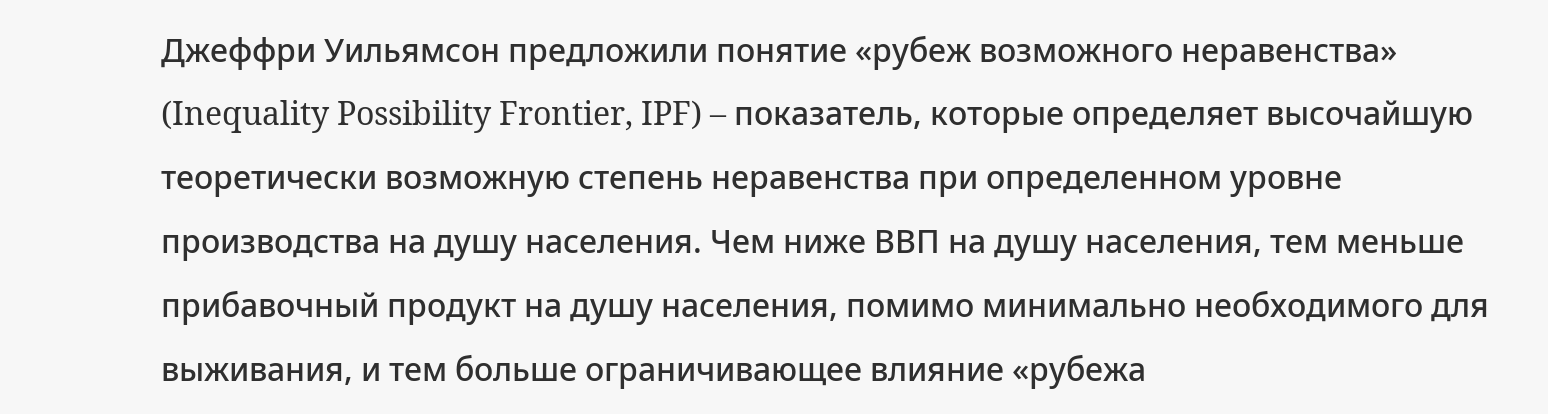Джеффри Уильямсон предложили понятие «рубеж возможного неравенства» (Inequality Possibility Frontier, IPF) – показатель, которые определяет высочайшую теоретически возможную степень неравенства при определенном уровне производства на душу населения. Чем ниже ВВП на душу населения, тем меньше прибавочный продукт на душу населения, помимо минимально необходимого для выживания, и тем больше ограничивающее влияние «рубежа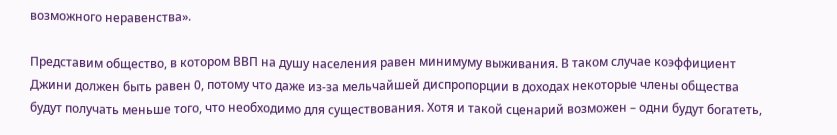возможного неравенства».

Представим общество, в котором ВВП на душу населения равен минимуму выживания. В таком случае коэффициент Джини должен быть равен 0, потому что даже из-за мельчайшей диспропорции в доходах некоторые члены общества будут получать меньше того, что необходимо для существования. Хотя и такой сценарий возможен – одни будут богатеть,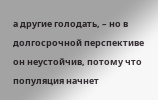а другие голодать, – но в долгосрочной перспективе он неустойчив, потому что популяция начнет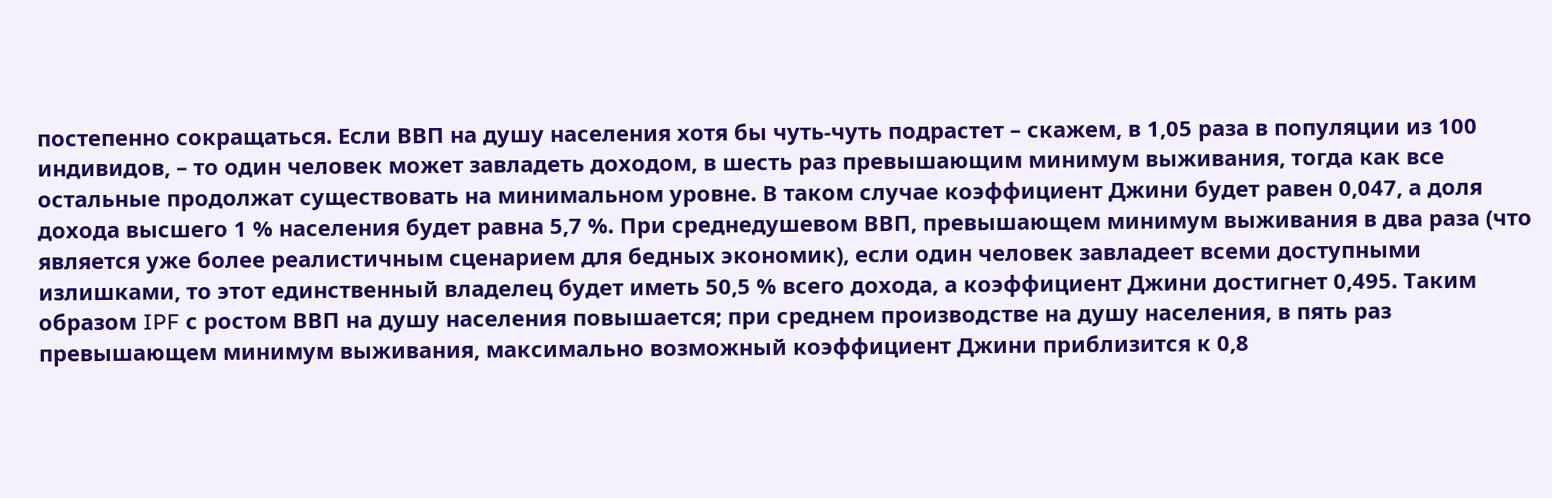постепенно сокращаться. Если ВВП на душу населения хотя бы чуть-чуть подрастет – скажем, в 1,05 раза в популяции из 100 индивидов, – то один человек может завладеть доходом, в шесть раз превышающим минимум выживания, тогда как все остальные продолжат существовать на минимальном уровне. В таком случае коэффициент Джини будет равен 0,047, а доля дохода высшего 1 % населения будет равна 5,7 %. При среднедушевом ВВП, превышающем минимум выживания в два раза (что является уже более реалистичным сценарием для бедных экономик), если один человек завладеет всеми доступными излишками, то этот единственный владелец будет иметь 50,5 % всего дохода, а коэффициент Джини достигнет 0,495. Таким образом IPF с ростом ВВП на душу населения повышается; при среднем производстве на душу населения, в пять раз превышающем минимум выживания, максимально возможный коэффициент Джини приблизится к 0,8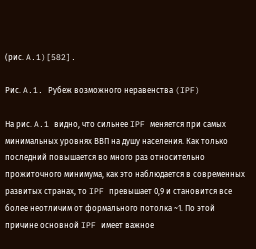(рис. A.1)[582].

Рис. A.1. Рубеж возможного неравенства (IPF)

На рис. A.1 видно, что сильнее IPF меняется при самых минимальных уровнях ВВП на душу населения. Как только последний повышается во много раз относительно прожиточного минимума, как это наблюдается в современных развитых странах, то IPF превышает 0,9 и становится все более неотличим от формального потолка ~1. По этой причине основной IPF имеет важное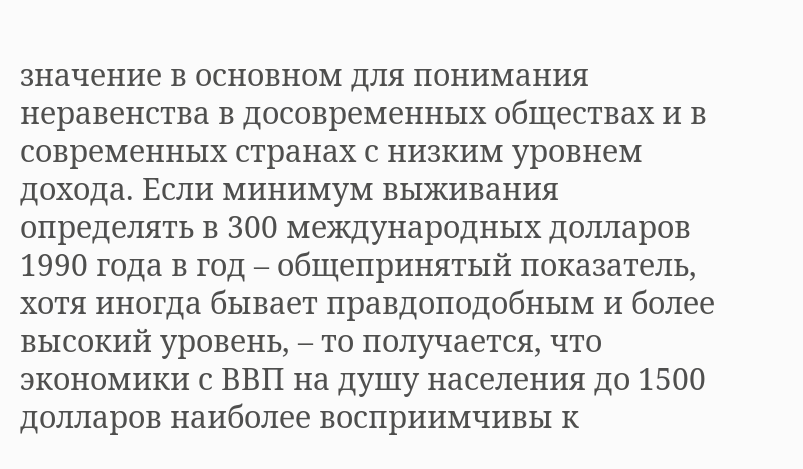значение в основном для понимания неравенства в досовременных обществах и в современных странах с низким уровнем дохода. Если минимум выживания определять в 300 международных долларов 1990 года в год – общепринятый показатель, хотя иногда бывает правдоподобным и более высокий уровень, – то получается, что экономики с ВВП на душу населения до 1500 долларов наиболее восприимчивы к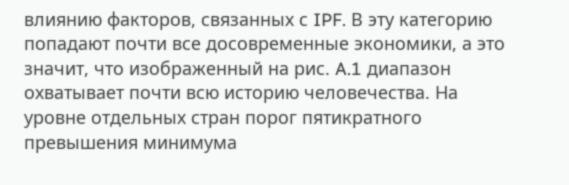влиянию факторов, связанных с IPF. В эту категорию попадают почти все досовременные экономики, а это значит, что изображенный на рис. A.1 диапазон охватывает почти всю историю человечества. На уровне отдельных стран порог пятикратного превышения минимума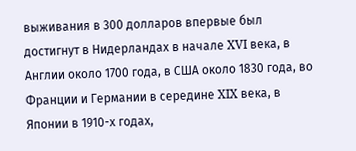выживания в 300 долларов впервые был достигнут в Нидерландах в начале XVI века, в Англии около 1700 года, в США около 1830 года, во Франции и Германии в середине XIX века, в Японии в 1910-х годах,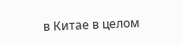в Китае в целом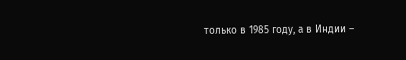только в 1985 году, а в Индии –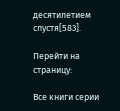десятилетием спустя[583].

Перейти на страницу:

Все книги серии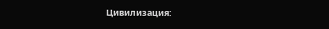Цивилизация: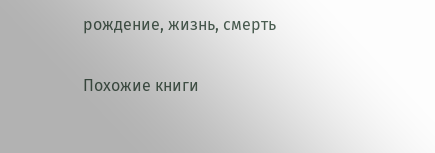рождение, жизнь, смерть

Похожие книги